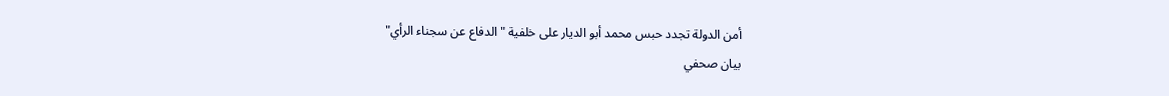أمن الدولة تجدد حبس محمد أبو الديار على خلفية "الدفاع عن سجناء الرأي"
بيان صحفي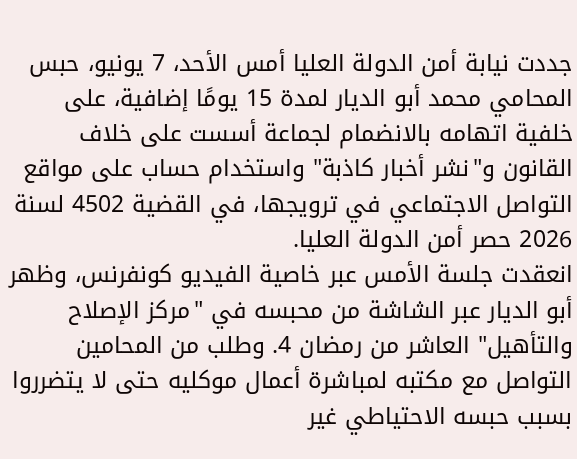جددت نيابة أمن الدولة العليا أمس الأحد، 7 يونيو، حبس المحامي محمد أبو الديار لمدة 15 يومًا إضافية، على خلفية اتهامه بالانضمام لجماعة أسست على خلاف القانون و"نشر أخبار كاذبة" واستخدام حساب على مواقع التواصل الاجتماعي في ترويجها، في القضية 4502 لسنة 2026 حصر أمن الدولة العليا.
انعقدت جلسة الأمس عبر خاصية الفيديو كونفرنس، وظهر أبو الديار عبر الشاشة من محبسه في "مركز الإصلاح والتأهيل" العاشر من رمضان 4. وطلب من المحامين التواصل مع مكتبه لمباشرة أعمال موكليه حتى لا يتضرروا بسبب حبسه الاحتياطي غير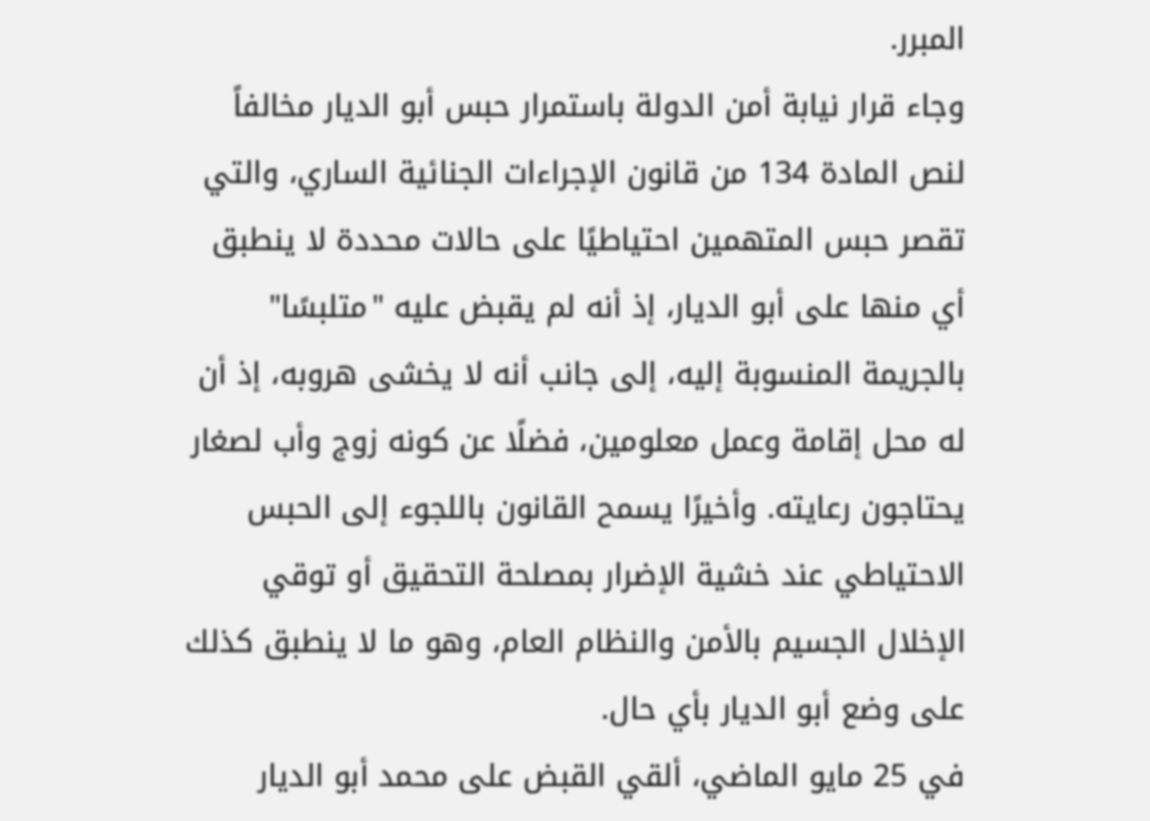المبرر.
وجاء قرار نيابة أمن الدولة باستمرار حبس أبو الديار مخالفاً لنص المادة 134 من قانون الإجراءات الجنائية الساري، والتي تقصر حبس المتهمين احتياطيًا على حالات محددة لا ينطبق أي منها على أبو الديار، إذ أنه لم يقبض عليه "متلبسًا" بالجريمة المنسوبة إليه، إلى جانب أنه لا يخشى هروبه، إذ أن له محل إقامة وعمل معلومين، فضلًا عن كونه زوج وأب لصغار يحتاجون رعايته. وأخيرًا يسمح القانون باللجوء إلى الحبس الاحتياطي عند خشية الإضرار بمصلحة التحقيق أو توقي الإخلال الجسيم بالأمن والنظام العام، وهو ما لا ينطبق كذلك على وضع أبو الديار بأي حال.
في 25 مايو الماضي، ألقي القبض على محمد أبو الديار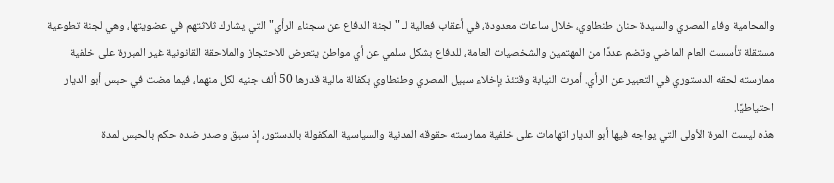والمحامية وفاء المصري والسيدة حنان طنطاوي، خلال ساعات معدودة، في أعقاب فعالية لـ "لجنة الدفاع عن سجناء الرأي" التي يشارك ثلاثتهم في عضويتها، وهي لجنة تطوعية مستقلة تأسست العام الماضي وتضم عددًا من المهتمين والشخصيات العامة، للدفاع بشكل سلمي عن أي مواطن يتعرض للاحتجاز والملاحقة القانونية غير المبررة على خلفية ممارسته لحقه الدستوري في التعبير عن الرأي. أمرت النيابة وقتئذ بإخلاء سبيل المصري وطنطاوي بكفالة مالية قدرها 50 ألف جنيه لكل منهما، فيما مضت في حبس أبو الديار احتياطيًا.
هذه ليست المرة الأولى التي يواجه فيها أبو الديار اتهامات على خلفية ممارسته حقوقه المدنية والسياسية المكفولة بالدستور، إذ سبق وصدر ضده حكم بالحبس لمدة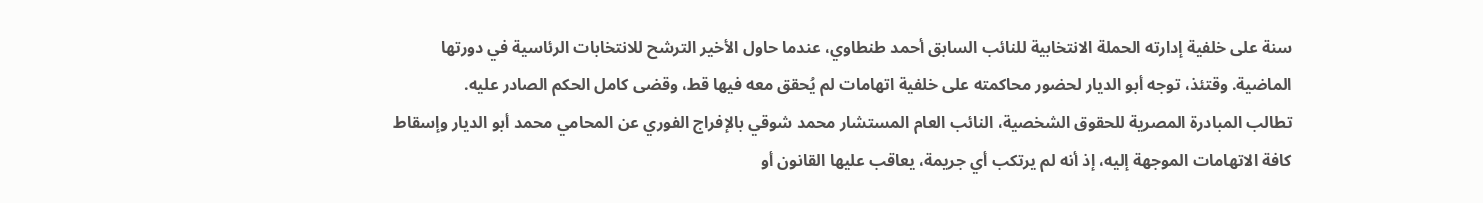سنة على خلفية إدارته الحملة الانتخابية للنائب السابق أحمد طنطاوي، عندما حاول الأخير الترشح للانتخابات الرئاسية في دورتها الماضية. وقتئذ، توجه أبو الديار لحضور محاكمته على خلفية اتهامات لم يُحقق معه فيها قط، وقضى كامل الحكم الصادر عليه.
تطالب المبادرة المصرية للحقوق الشخصية، النائب العام المستشار محمد شوقي بالإفراج الفوري عن المحامي محمد أبو الديار وإسقاط كافة الاتهامات الموجهة إليه، إذ أنه لم يرتكب أي جريمة، يعاقب عليها القانون أو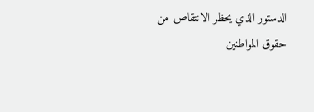الدستور الذي يحظر الانتقاص من حقوق المواطنين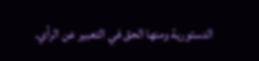الدستورية ومنها الحق في التعبير عن الرأي.